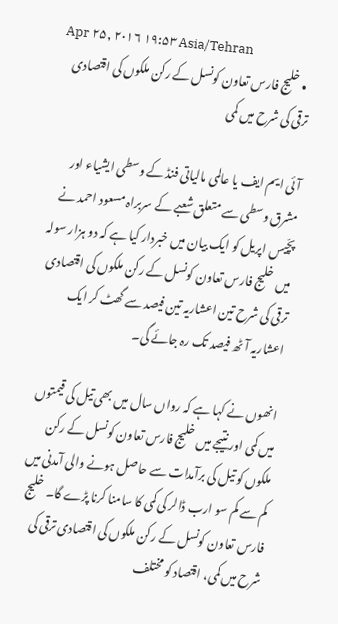Apr ۲۵, ۲۰۱۶ ۱۹:۵۳ Asia/Tehran
  • خلیج فارس تعاون کونسل کے رکن ملکوں کی اقتصادی ترقی کی شرح میں کمی

آئی ایم ایف یا عالمی مالیاتی فنڈ کے وسطی ایشیاء اور مشرق وسطی سے متعلق شعبے کے سربراہ مسعود احمد نے پچّیس اپریل کو ایک بیان میں خبردار کیا ہے کہ دو ہزار سولہ میں خلیج فارس تعاون کونسل کے رکن ملکوں کی اقتصادی ترقی کی شرح تین اعشاریہ تین فیصد سے گھٹ کر ایک اعشاریہ آٹھ فیصد تک رہ جائے گی۔

انھوں نے کہا ہے کہ رواں سال میں بھی تیل کی قیمتوں میں کمی اور نتیجے میں خلیج فارس تعاون کونسل کے رکن ملکوں کو تیل کی برآمدات سے حاصل ہونے والی آمدنی میں کم سے کم سو ارب ڈالر کی کمی کا سامنا کرنا پڑے گا۔ خلیج فارس تعاون کونسل کے رکن ملکوں کی اقتصادی ترقی کی شرح میں کمی، اقتصاد کو مختلف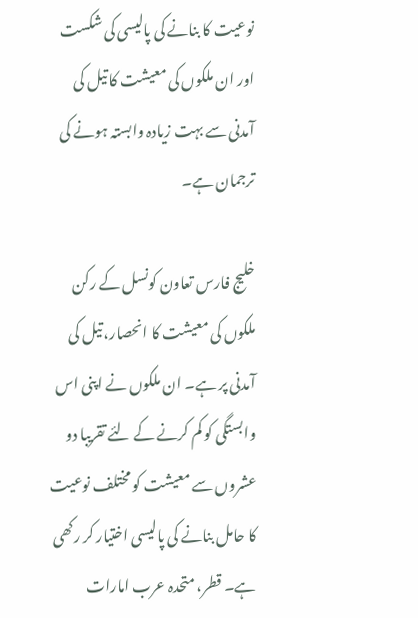نوعیت کا بنانے کی پالیسی کی شکست اور ان ملکوں کی معیشت کا تیل کی آمدنی سے بہت زیادہ وابستہ ہونے کی ترجمان ہے۔

خلیج فارس تعاون کونسل کے رکن ملکوں کی معیشت کا انحصار، تیل کی آمدنی پر ہے۔ ان ملکوں نے اپنی اس وابستگی کو کم کرنے کے لئے تقریبا دو عشروں سے معیشت کو مختلف نوعیت کا حامل بنانے کی پالیسی اختیار کر رکھی ہے۔ قطر، متحدہ عرب امارات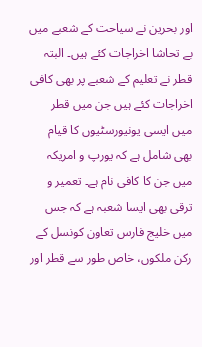اور بحرین نے سیاحت کے شعبے میں بے تحاشا اخراجات کئے ہیں۔ البتہ قطر نے تعلیم کے شعبے پر بھی کافی اخراجات کئے ہیں جن میں قطر میں ایسی یونیورسٹیوں کا قیام بھی شامل ہے کہ یورپ و امریکہ میں جن کا کافی نام ہے۔ تعمیر و ترقی بھی ایسا شعبہ ہے کہ جس میں خلیج فارس تعاون کونسل کے رکن ملکوں، خاص طور سے قطر اور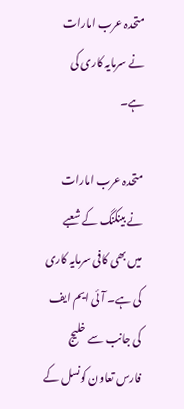متحدہ عرب امارات نے سرمایہ کاری کی ہے۔

متحدہ عرب امارات نے بینکنگ کے شعبے میں بھی کافی سرمایہ کاری کی ہے۔ آئی ایم ایف کی جانب سے خلیج فارس تعاون کونسل کے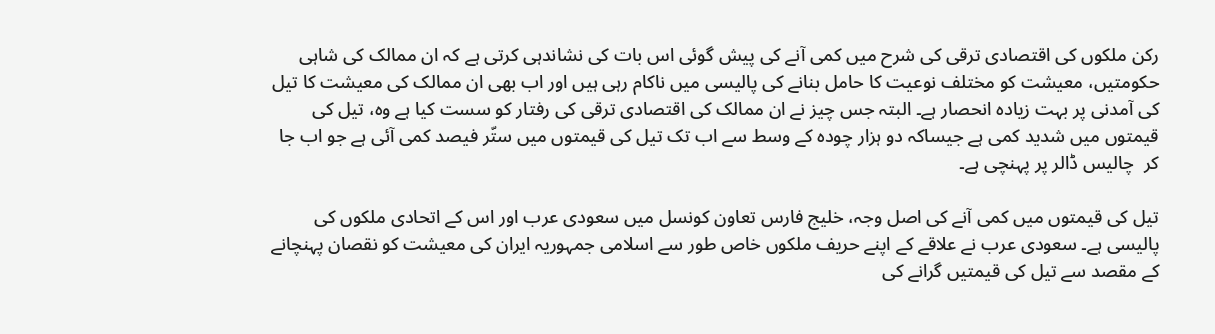رکن ملکوں کی اقتصادی ترقی کی شرح میں کمی آنے کی پیش گوئی اس بات کی نشاندہی کرتی ہے کہ ان ممالک کی شاہی حکومتیں، معیشت کو مختلف نوعیت کا حامل بنانے کی پالیسی میں ناکام رہی ہیں اور اب بھی ان ممالک کی معیشت کا تیل کی آمدنی پر بہت زیادہ انحصار ہے۔ البتہ جس چیز نے ان ممالک کی اقتصادی ترقی کی رفتار کو سست کیا ہے وہ، تیل کی قیمتوں میں شدید کمی ہے جیساکہ دو ہزار چودہ کے وسط سے اب تک تیل کی قیمتوں میں ستّر فیصد کمی آئی ہے جو اب جا کر  چالیس ڈالر پر پہنچی ہے۔

تیل کی قیمتوں میں کمی آنے کی اصل وجہ، خلیج فارس تعاون کونسل میں سعودی عرب اور اس کے اتحادی ملکوں کی پالیسی ہے۔ سعودی عرب نے علاقے کے اپنے حریف ملکوں خاص طور سے اسلامی جمہوریہ ایران کی معیشت کو نقصان پہنچانے کے مقصد سے تیل کی قیمتیں گرانے کی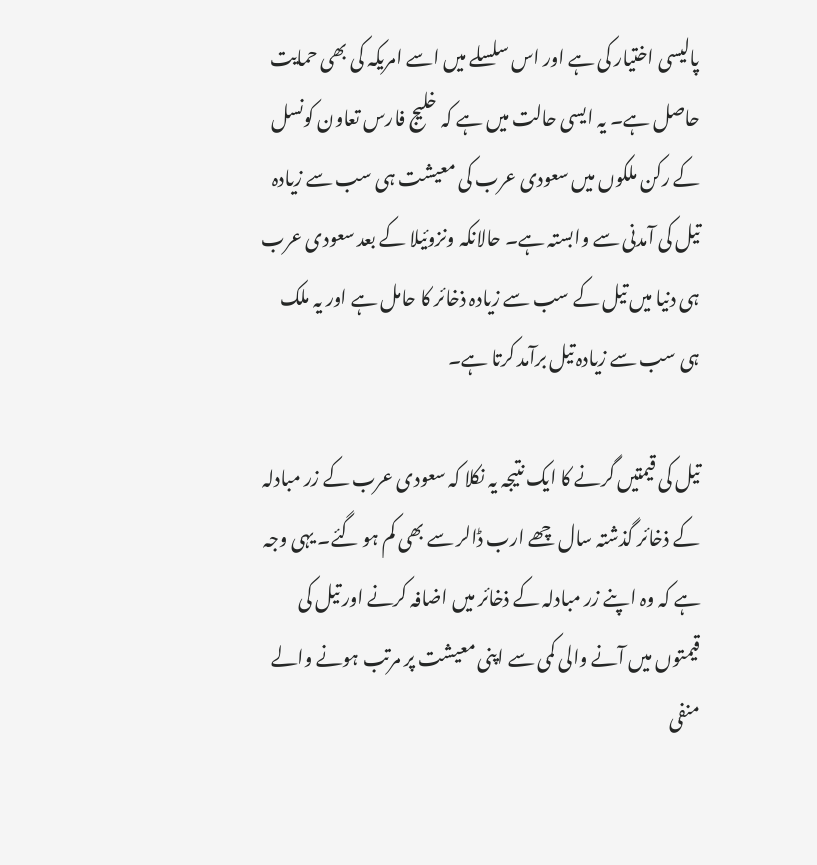پالیسی اختیار کی ہے اور اس سلسلے میں اسے امریکہ کی بھی حمایت حاصل ہے۔ یہ ایسی حالت میں ہے کہ خلیج فارس تعاون کونسل کے رکن ملکوں میں سعودی عرب کی معیشت ہی سب سے زیادہ تیل کی آمدنی سے وابستہ ہے۔ حالانکہ ونزوئیلا کے بعد سعودی عرب ہی دنیا میں تیل کے سب سے زیادہ ذخائر کا حامل ہے اور یہ ملک ہی سب سے زیادہ تیل برآمد کرتا ہے۔

تیل کی قیمتیں گرنے کا ایک نتیجہ یہ نکلا کہ سعودی عرب کے زر مبادلہ کے ذخائر گذشتہ سال چھے ارب ڈالر سے بھی کم ہو گئے۔ یہی وجہ ہے کہ وہ اپنے زر مبادلہ کے ذخائر میں اضافہ کرنے اور تیل کی قیمتوں میں آنے والی کمی سے اپنی معیشت پر مرتب ہونے والے منفی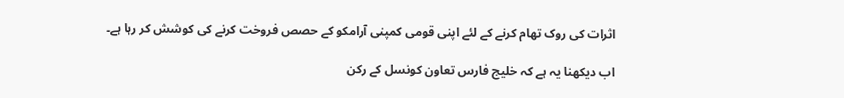اثرات کی روک تھام کرنے کے لئے اپنی قومی کمپنی آرامکو کے حصص فروخت کرنے کی کوشش کر رہا ہے۔

اب دیکھنا یہ ہے کہ خلیج فارس تعاون کونسل کے رکن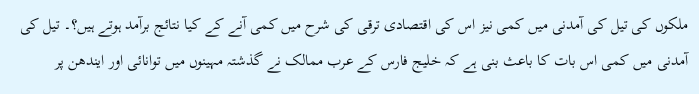ملکوں کی تیل کی آمدنی میں کمی نیز اس کی اقتصادی ترقی کی شرح میں کمی آنے کے کیا نتائج برآمد ہوتے ہیں؟۔ تیل کی آمدنی میں کمی اس بات کا باعث بنی ہے کہ خلیج فارس کے عرب ممالک نے گذشتہ مہینوں میں توانائی اور ایندھن پر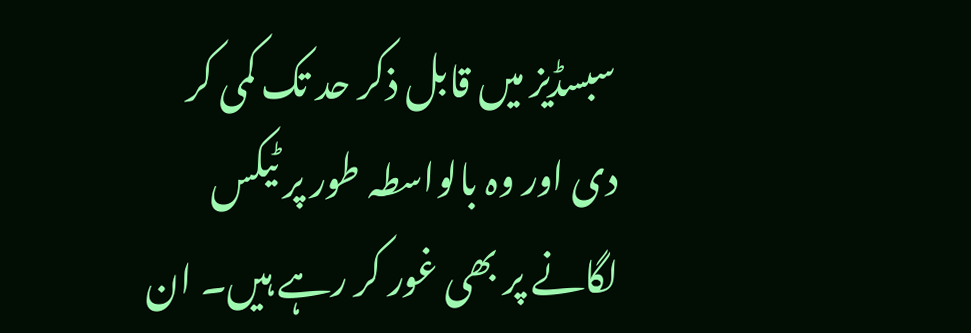سبسڈیز میں قابل ذکر حد تک کمی کر دی اور وہ بالواسطہ طور پر ٹیکس لگانے پر بھی غور کر رہے ہیں۔ ان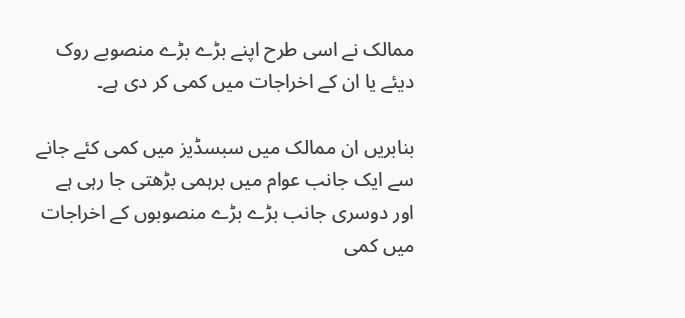ممالک نے اسی طرح اپنے بڑے بڑے منصوبے روک دیئے یا ان کے اخراجات میں کمی کر دی ہے۔

بنابریں ان ممالک میں سبسڈیز میں کمی کئے جانے سے ایک جانب عوام میں برہمی بڑھتی جا رہی ہے اور دوسری جانب بڑے بڑے منصوبوں کے اخراجات میں کمی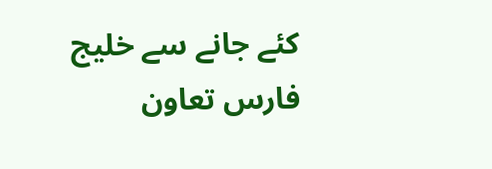کئے جانے سے خلیج فارس تعاون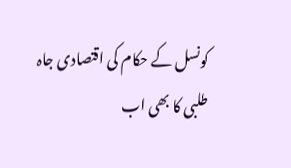کونسل کے حکام کی اقتصادی جاہ طلبی کا بھی اب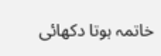خاتمہ ہوتا دکھائی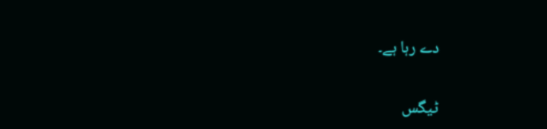دے رہا ہے۔

ٹیگس